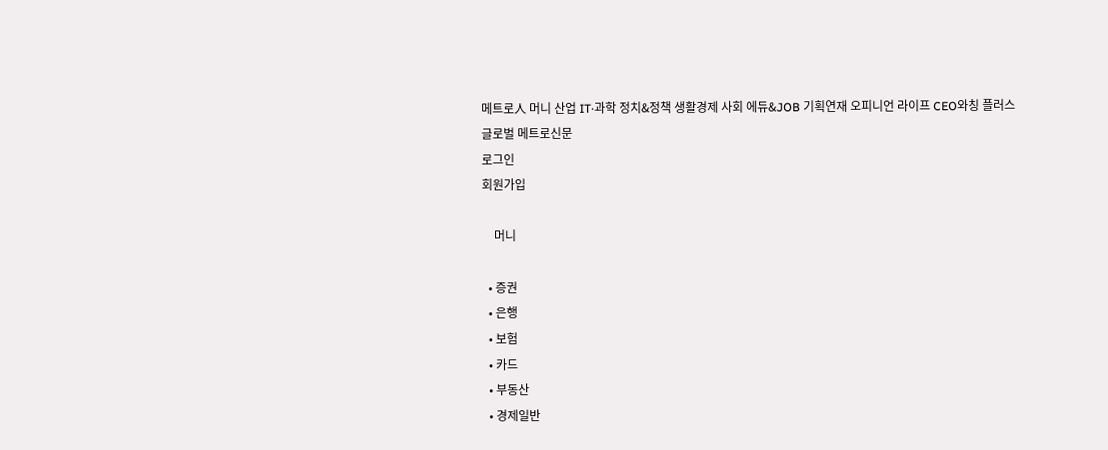메트로人 머니 산업 IT·과학 정치&정책 생활경제 사회 에듀&JOB 기획연재 오피니언 라이프 CEO와칭 플러스
글로벌 메트로신문
로그인
회원가입

    머니

  • 증권
  • 은행
  • 보험
  • 카드
  • 부동산
  • 경제일반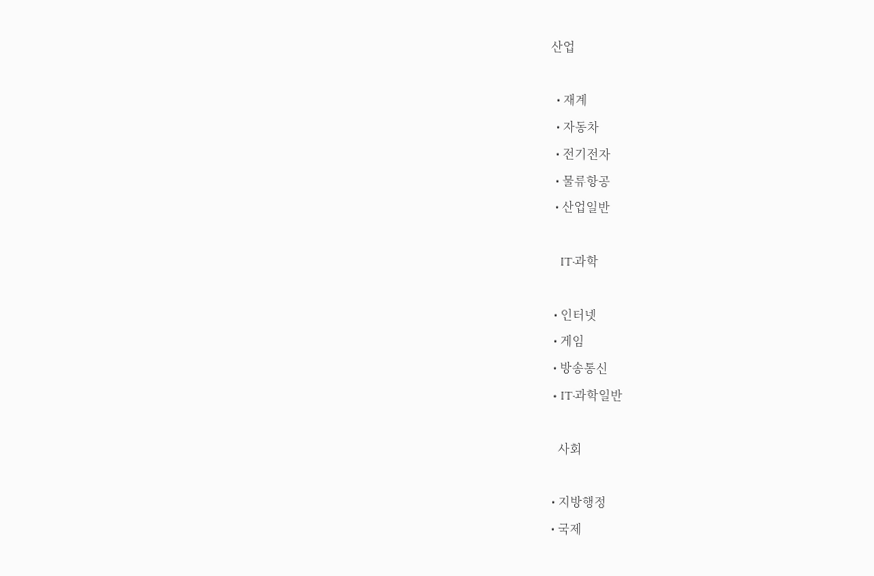산업

  • 재계
  • 자동차
  • 전기전자
  • 물류항공
  • 산업일반

    IT·과학

  • 인터넷
  • 게임
  • 방송통신
  • IT·과학일반

    사회

  • 지방행정
  • 국제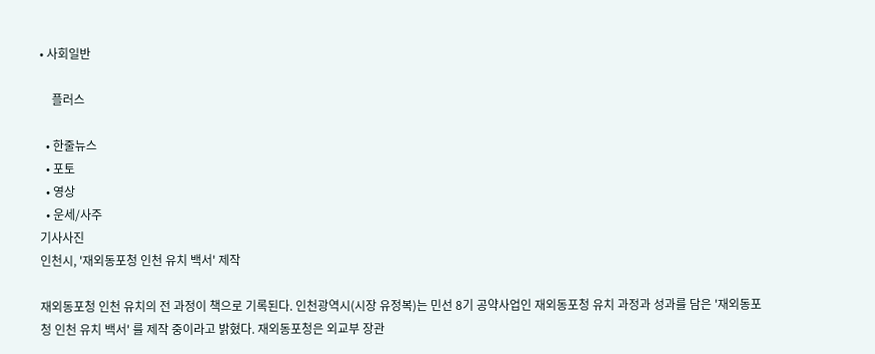• 사회일반

    플러스

  • 한줄뉴스
  • 포토
  • 영상
  • 운세/사주
기사사진
인천시, '재외동포청 인천 유치 백서' 제작

재외동포청 인천 유치의 전 과정이 책으로 기록된다. 인천광역시(시장 유정복)는 민선 8기 공약사업인 재외동포청 유치 과정과 성과를 담은 '재외동포청 인천 유치 백서' 를 제작 중이라고 밝혔다. 재외동포청은 외교부 장관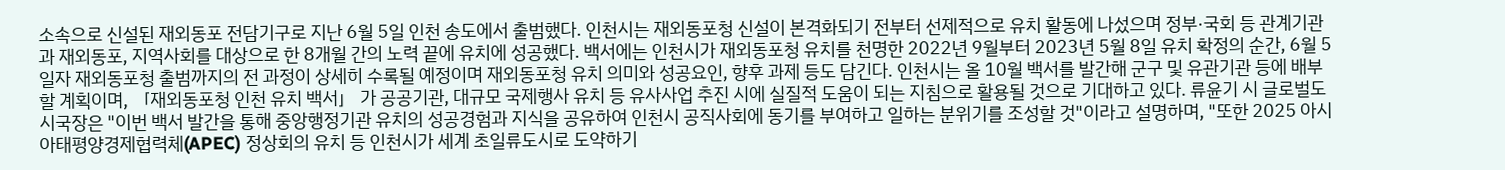소속으로 신설된 재외동포 전담기구로 지난 6월 5일 인천 송도에서 출범했다. 인천시는 재외동포청 신설이 본격화되기 전부터 선제적으로 유치 활동에 나섰으며 정부·국회 등 관계기관과 재외동포, 지역사회를 대상으로 한 8개월 간의 노력 끝에 유치에 성공했다. 백서에는 인천시가 재외동포청 유치를 천명한 2022년 9월부터 2023년 5월 8일 유치 확정의 순간, 6월 5일자 재외동포청 출범까지의 전 과정이 상세히 수록될 예정이며 재외동포청 유치 의미와 성공요인, 향후 과제 등도 담긴다. 인천시는 올 10월 백서를 발간해 군구 및 유관기관 등에 배부할 계획이며, 「재외동포청 인천 유치 백서」 가 공공기관, 대규모 국제행사 유치 등 유사사업 추진 시에 실질적 도움이 되는 지침으로 활용될 것으로 기대하고 있다. 류윤기 시 글로벌도시국장은 "이번 백서 발간을 통해 중앙행정기관 유치의 성공경험과 지식을 공유하여 인천시 공직사회에 동기를 부여하고 일하는 분위기를 조성할 것"이라고 설명하며, "또한 2025 아시아태평양경제협력체(APEC) 정상회의 유치 등 인천시가 세계 초일류도시로 도약하기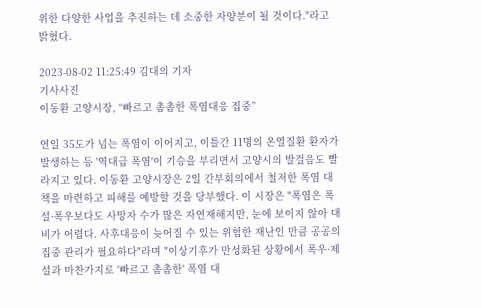위한 다양한 사업을 추진하는 데 소중한 자양분이 될 것이다."라고 밝혔다.

2023-08-02 11:25:49 김대의 기자
기사사진
이동환 고양시장, “빠르고 촘촘한 폭염대응 집중”

연일 35도가 넘는 폭염이 이어지고, 이틀간 11명의 온열질환 환자가 발생하는 등 '역대급 폭염'이 기승을 부리면서 고양시의 발걸음도 빨라지고 있다. 이동환 고양시장은 2일 간부회의에서 철저한 폭염 대책을 마련하고 피해를 예방할 것을 당부했다. 이 시장은 "폭염은 폭설·폭우보다도 사망자 수가 많은 자연재해지만, 눈에 보이지 않아 대비가 어렵다. 사후대응이 늦어질 수 있는 위험한 재난인 만큼 공공의 집중 관리가 필요하다"라며 "이상기후가 만성화된 상황에서 폭우·제설과 마찬가지로 '빠르고 촘촘한' 폭염 대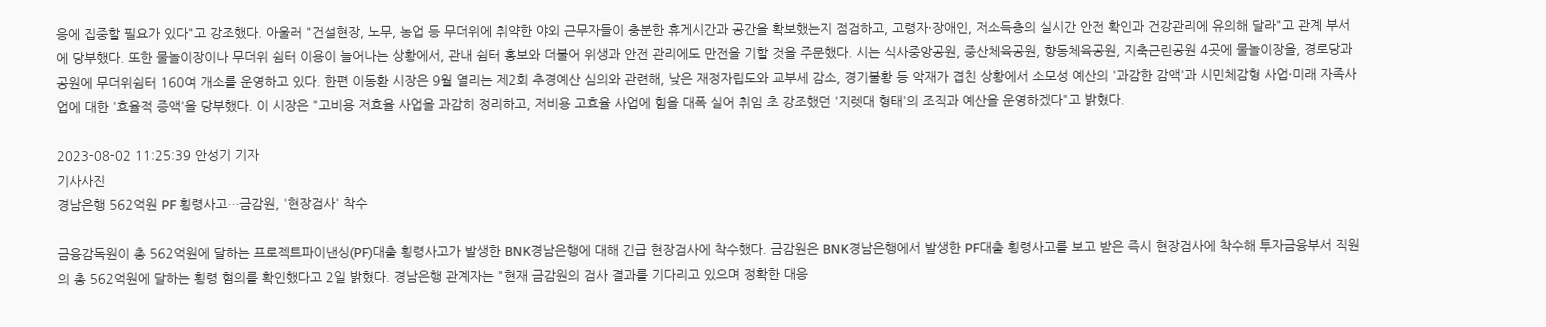응에 집중할 필요가 있다"고 강조했다. 아울러 "건설현장, 노무, 농업 등 무더위에 취약한 야외 근무자들이 충분한 휴게시간과 공간을 확보했는지 점검하고, 고령자·장애인, 저소득층의 실시간 안전 확인과 건강관리에 유의해 달라"고 관계 부서에 당부했다. 또한 물놀이장이나 무더위 쉼터 이용이 늘어나는 상황에서, 관내 쉼터 홍보와 더불어 위생과 안전 관리에도 만전을 기할 것을 주문했다. 시는 식사중앙공원, 중산체육공원, 향동체육공원, 지축근린공원 4곳에 물놀이장을, 경로당과 공원에 무더위쉼터 160여 개소를 운영하고 있다. 한편 이동환 시장은 9월 열리는 제2회 추경예산 심의와 관련해, 낮은 재정자립도와 교부세 감소, 경기불황 등 악재가 겹친 상황에서 소모성 예산의 '과감한 감액'과 시민체감형 사업·미래 자족사업에 대한 '효율적 증액'을 당부했다. 이 시장은 "고비용 저효율 사업을 과감히 정리하고, 저비용 고효율 사업에 힘을 대폭 실어 취임 초 강조했던 '지렛대 형태'의 조직과 예산을 운영하겠다"고 밝혔다.

2023-08-02 11:25:39 안성기 기자
기사사진
경남은행 562억원 PF 횡령사고…금감원, '현장검사' 착수

금융감독원이 총 562억원에 달하는 프로젝트파이낸싱(PF)대출 횡령사고가 발생한 BNK경남은행에 대해 긴급 현장검사에 착수했다. 금감원은 BNK경남은행에서 발생한 PF대출 횡령사고를 보고 받은 즉시 현장검사에 착수해 투자금융부서 직원의 총 562억원에 달하는 횡령 혐의를 확인했다고 2일 밝혔다. 경남은행 관계자는 "현재 금감원의 검사 결과를 기다리고 있으며 정확한 대응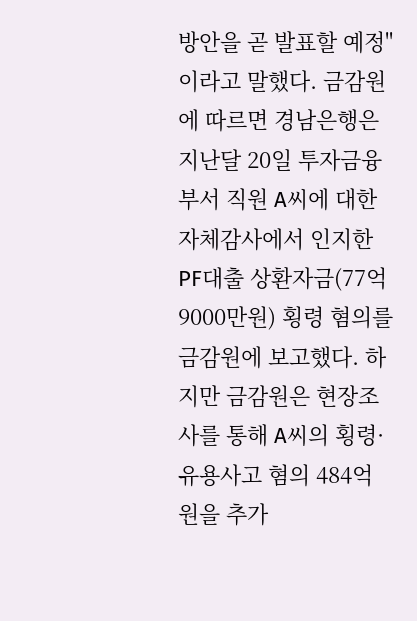방안을 곧 발표할 예정"이라고 말했다. 금감원에 따르면 경남은행은 지난달 20일 투자금융부서 직원 A씨에 대한 자체감사에서 인지한 PF대출 상환자금(77억9000만원) 횡령 혐의를 금감원에 보고했다. 하지만 금감원은 현장조사를 통해 A씨의 횡령·유용사고 혐의 484억원을 추가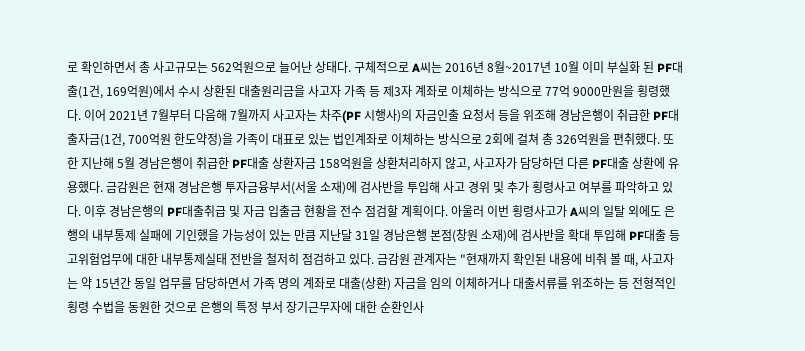로 확인하면서 총 사고규모는 562억원으로 늘어난 상태다. 구체적으로 A씨는 2016년 8월~2017년 10월 이미 부실화 된 PF대출(1건, 169억원)에서 수시 상환된 대출원리금을 사고자 가족 등 제3자 계좌로 이체하는 방식으로 77억 9000만원을 횡령했다. 이어 2021년 7월부터 다음해 7월까지 사고자는 차주(PF 시행사)의 자금인출 요청서 등을 위조해 경남은행이 취급한 PF대출자금(1건, 700억원 한도약정)을 가족이 대표로 있는 법인계좌로 이체하는 방식으로 2회에 걸쳐 총 326억원을 편취했다. 또한 지난해 5월 경남은행이 취급한 PF대출 상환자금 158억원을 상환처리하지 않고, 사고자가 담당하던 다른 PF대출 상환에 유용했다. 금감원은 현재 경남은행 투자금융부서(서울 소재)에 검사반을 투입해 사고 경위 및 추가 횡령사고 여부를 파악하고 있다. 이후 경남은행의 PF대출취급 및 자금 입출금 현황을 전수 점검할 계획이다. 아울러 이번 횡령사고가 A씨의 일탈 외에도 은행의 내부통제 실패에 기인했을 가능성이 있는 만큼 지난달 31일 경남은행 본점(창원 소재)에 검사반을 확대 투입해 PF대출 등 고위험업무에 대한 내부통제실태 전반을 철저히 점검하고 있다. 금감원 관계자는 "현재까지 확인된 내용에 비춰 볼 때, 사고자는 약 15년간 동일 업무를 담당하면서 가족 명의 계좌로 대출(상환) 자금을 임의 이체하거나 대출서류를 위조하는 등 전형적인 횡령 수법을 동원한 것으로 은행의 특정 부서 장기근무자에 대한 순환인사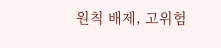원칙 배제, 고위험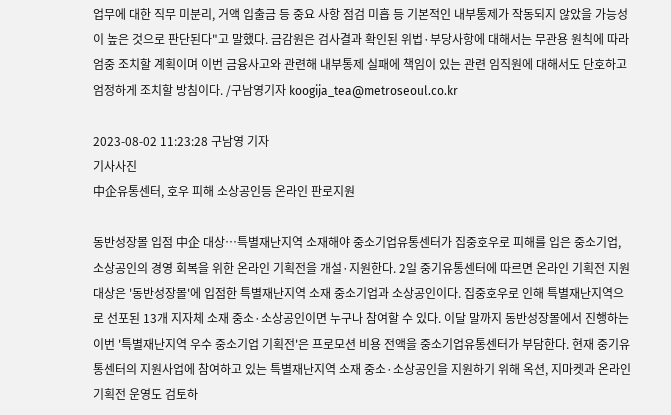업무에 대한 직무 미분리, 거액 입출금 등 중요 사항 점검 미흡 등 기본적인 내부통제가 작동되지 않았을 가능성이 높은 것으로 판단된다"고 말했다. 금감원은 검사결과 확인된 위법·부당사항에 대해서는 무관용 원칙에 따라 엄중 조치할 계획이며 이번 금융사고와 관련해 내부통제 실패에 책임이 있는 관련 임직원에 대해서도 단호하고 엄정하게 조치할 방침이다. /구남영기자 koogija_tea@metroseoul.co.kr

2023-08-02 11:23:28 구남영 기자
기사사진
中企유통센터, 호우 피해 소상공인등 온라인 판로지원

동반성장몰 입점 中企 대상…특별재난지역 소재해야 중소기업유통센터가 집중호우로 피해를 입은 중소기업, 소상공인의 경영 회복을 위한 온라인 기획전을 개설·지원한다. 2일 중기유통센터에 따르면 온라인 기획전 지원대상은 '동반성장몰'에 입점한 특별재난지역 소재 중소기업과 소상공인이다. 집중호우로 인해 특별재난지역으로 선포된 13개 지자체 소재 중소·소상공인이면 누구나 참여할 수 있다. 이달 말까지 동반성장몰에서 진행하는 이번 '특별재난지역 우수 중소기업 기획전'은 프로모션 비용 전액을 중소기업유통센터가 부담한다. 현재 중기유통센터의 지원사업에 참여하고 있는 특별재난지역 소재 중소·소상공인을 지원하기 위해 옥션, 지마켓과 온라인 기획전 운영도 검토하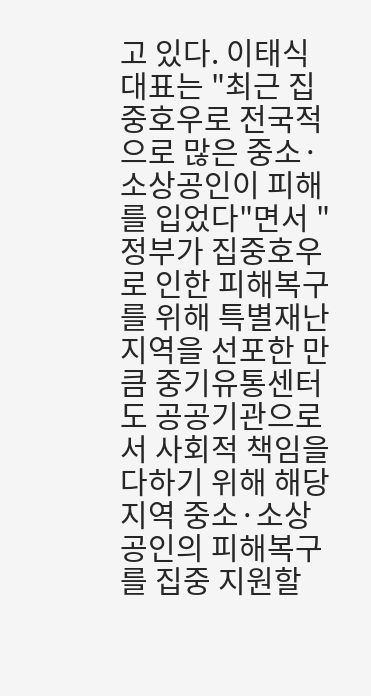고 있다. 이태식 대표는 "최근 집중호우로 전국적으로 많은 중소·소상공인이 피해를 입었다"면서 "정부가 집중호우로 인한 피해복구를 위해 특별재난지역을 선포한 만큼 중기유통센터도 공공기관으로서 사회적 책임을 다하기 위해 해당 지역 중소·소상공인의 피해복구를 집중 지원할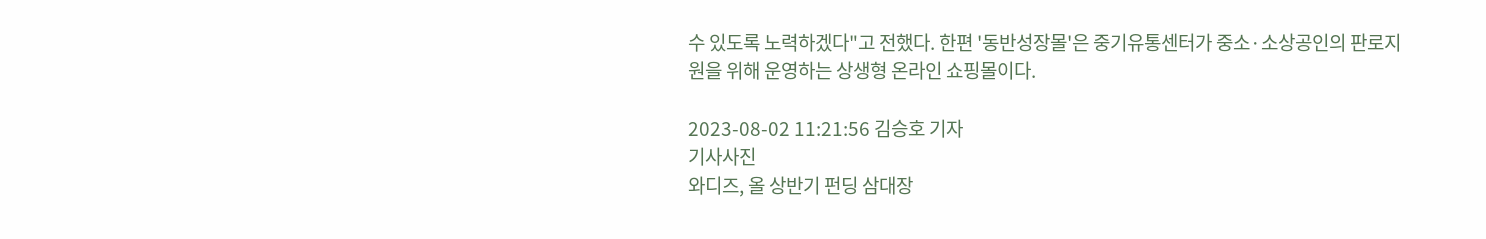수 있도록 노력하겠다"고 전했다. 한편 '동반성장몰'은 중기유통센터가 중소·소상공인의 판로지원을 위해 운영하는 상생형 온라인 쇼핑몰이다.

2023-08-02 11:21:56 김승호 기자
기사사진
와디즈, 올 상반기 펀딩 삼대장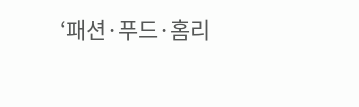‘패션·푸드·홈리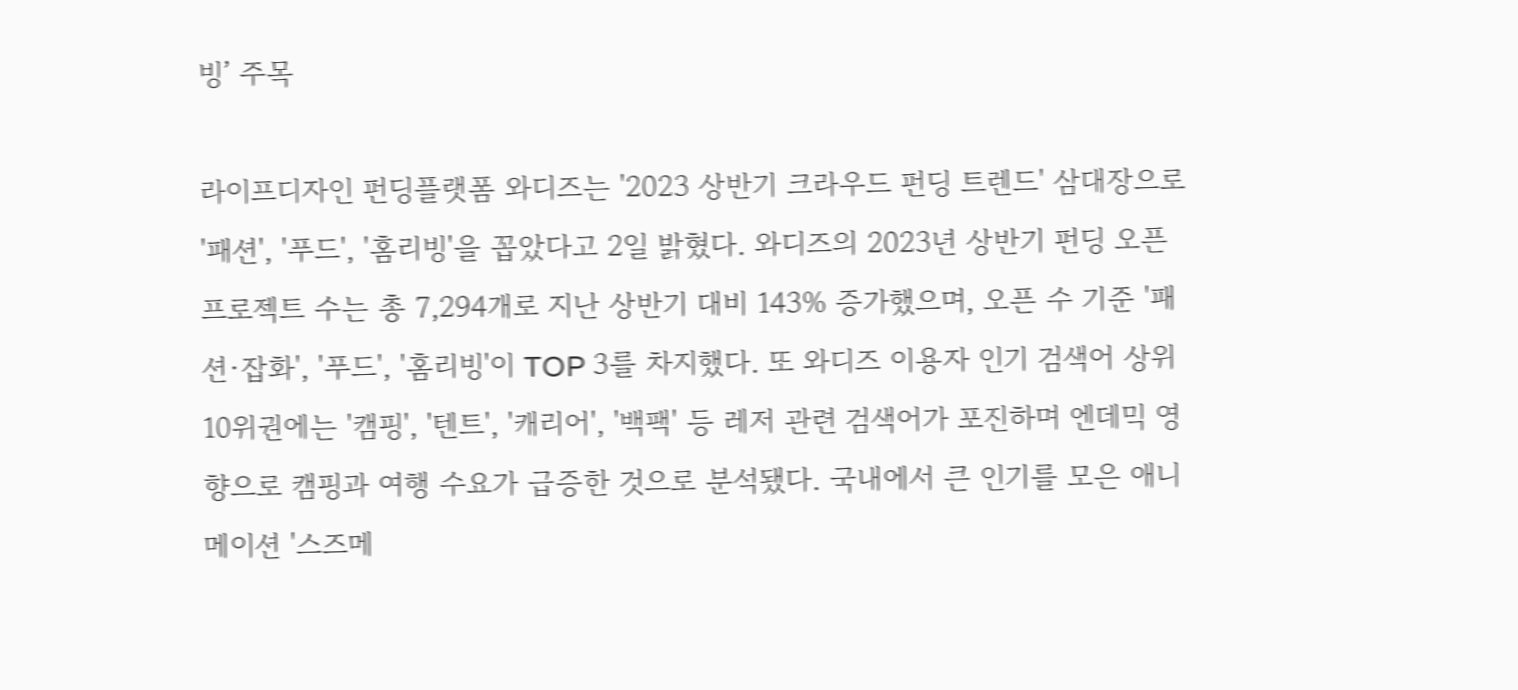빙’ 주목

라이프디자인 펀딩플랫폼 와디즈는 '2023 상반기 크라우드 펀딩 트렌드' 삼대장으로 '패션', '푸드', '홈리빙'을 꼽았다고 2일 밝혔다. 와디즈의 2023년 상반기 펀딩 오픈 프로젝트 수는 총 7,294개로 지난 상반기 대비 143% 증가했으며, 오픈 수 기준 '패션·잡화', '푸드', '홈리빙'이 TOP 3를 차지했다. 또 와디즈 이용자 인기 검색어 상위 10위권에는 '캠핑', '텐트', '캐리어', '백팩' 등 레저 관련 검색어가 포진하며 엔데믹 영향으로 캠핑과 여행 수요가 급증한 것으로 분석됐다. 국내에서 큰 인기를 모은 애니메이션 '스즈메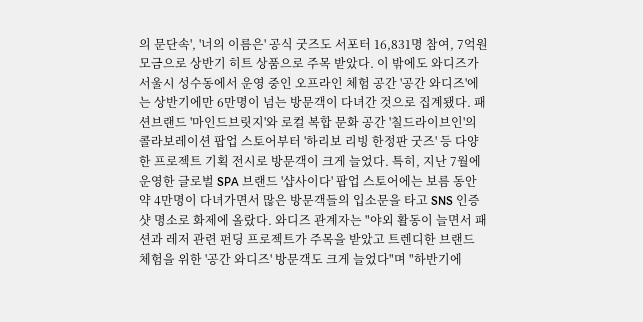의 문단속', '너의 이름은' 공식 굿즈도 서포터 16,831명 참여, 7억원 모금으로 상반기 히트 상품으로 주목 받았다. 이 밖에도 와디즈가 서울시 성수동에서 운영 중인 오프라인 체험 공간 '공간 와디즈'에는 상반기에만 6만명이 넘는 방문객이 다녀간 것으로 집계됐다. 패션브랜드 '마인드브릿지'와 로컬 복합 문화 공간 '칠드라이브인'의 콜라보레이션 팝업 스토어부터 '하리보 리빙 한정판 굿즈' 등 다양한 프로젝트 기획 전시로 방문객이 크게 늘었다. 특히, 지난 7월에 운영한 글로벌 SPA 브랜드 '샵사이다' 팝업 스토어에는 보름 동안 약 4만명이 다녀가면서 많은 방문객들의 입소문을 타고 SNS 인증샷 명소로 화제에 올랐다. 와디즈 관계자는 "야외 활동이 늘면서 패션과 레저 관련 펀딩 프로젝트가 주목을 받았고 트렌디한 브랜드 체험을 위한 '공간 와디즈' 방문객도 크게 늘었다"며 "하반기에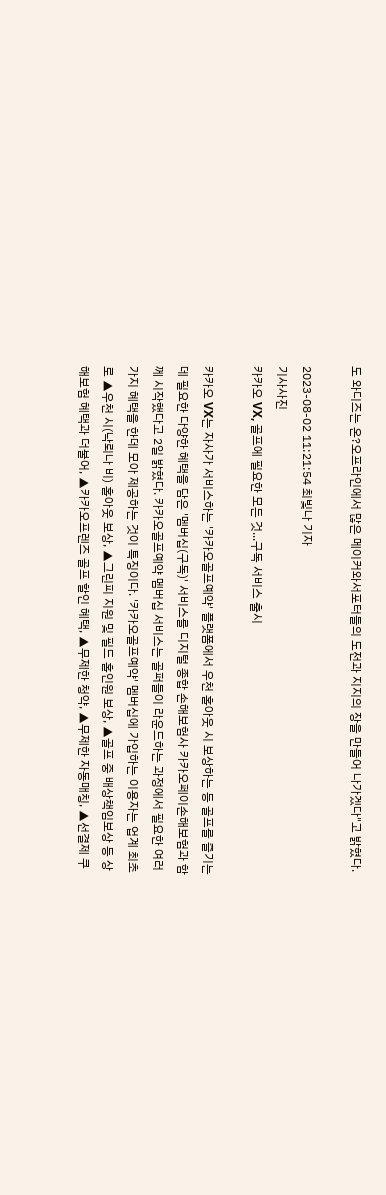도 와디즈는 온?오프라인에서 많은 메이커와서포터들의 도전과 지지의 장을 만들어 나가겠다"고 밝혔다.

2023-08-02 11:21:54 최빛나 기자
기사사진
카카오 VX, 골프에 필요한 모든 것...구독 서비스 출시

카카오 VX는 자사가 서비스하는 '카카오골프예약' 플랫폼에서 우천 홀아웃 시 보상하는 등 골프를 즐기는 데 필요한 다양한 혜택을 담은 '멤버십(구독)' 서비스를 디지털 종합 손해보험사 카카오페이손해보험과 함께 시작했다고 2일 밝혔다. 카카오골프예약 멤버십 서비스는 골퍼들이 라운드하는 과정에서 필요한 여러 가지 혜택을 한데 모아 제공하는 것이 특징이다. '카카오골프예약' 멤버십에 가입하는 이용자는 업계 최초로 ▲우천 시(낙뢰나 비) 홀아웃 보상, ▲그린피 지원 및 필드 홀인원 보상, ▲골프 중 배상책임보상 등 상해보험 혜택과 더불어, ▲카카오프렌즈 골프 할인 혜택, ▲무제한 청약, ▲무제한 자동매칭, ▲선결제 쿠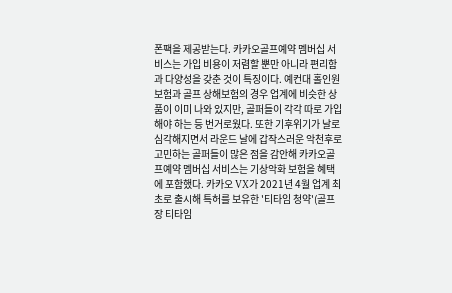폰팩을 제공받는다. 카카오골프예약 멤버십 서비스는 가입 비용이 저렴할 뿐만 아니라 편리함과 다양성을 갖춘 것이 특징이다. 예컨대 홀인원 보험과 골프 상해보험의 경우 업계에 비슷한 상품이 이미 나와 있지만, 골퍼들이 각각 따로 가입해야 하는 등 번거로웠다. 또한 기후위기가 날로 심각해지면서 라운드 날에 갑작스러운 악천후로 고민하는 골퍼들이 많은 점을 감안해 카카오골프예약 멤버십 서비스는 기상악화 보험을 혜택에 포함했다. 카카오 VX가 2021년 4월 업계 최초로 출시해 특허를 보유한 '티타임 청약'(골프장 티타임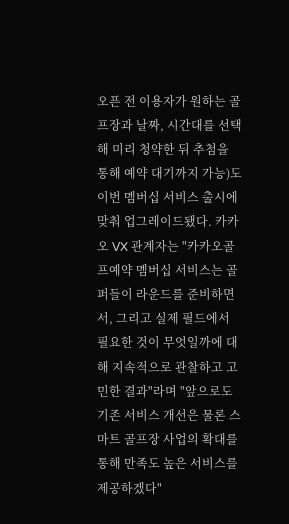오픈 전 이용자가 원하는 골프장과 날짜, 시간대를 선택해 미리 청약한 뒤 추첨을 통해 예약 대기까지 가능)도 이번 멤버십 서비스 출시에 맞춰 업그레이드됐다. 카카오 VX 관계자는 "카카오골프예약 멤버십 서비스는 골퍼들이 라운드를 준비하면서, 그리고 실제 필드에서 필요한 것이 무엇일까에 대해 지속적으로 관찰하고 고민한 결과"라며 "앞으로도 기존 서비스 개선은 물론 스마트 골프장 사업의 확대를 통해 만족도 높은 서비스를 제공하겠다"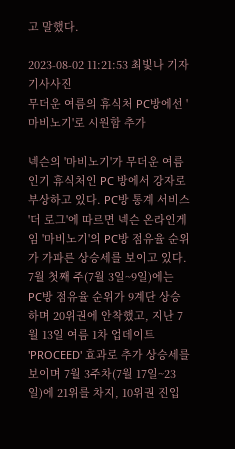고 말했다.

2023-08-02 11:21:53 최빛나 기자
기사사진
무더운 여름의 휴식처 PC방에선 '마비노기'로 시원함 추가

넥슨의 '마비노기'가 무더운 여름 인기 휴식처인 PC 방에서 강자로 부상하고 있다. PC방 통계 서비스 '더 로그'에 따르면 넥슨 온라인게임 '마비노기'의 PC방 점유율 순위가 가파른 상승세를 보이고 있다. 7월 첫째 주(7월 3일~9일)에는 PC방 점유율 순위가 9계단 상승하며 20위권에 안착했고, 지난 7월 13일 여름 1차 업데이트 'PROCEED' 효과로 추가 상승세를 보이며 7월 3주차(7월 17일~23일)에 21위를 차지, 10위권 진입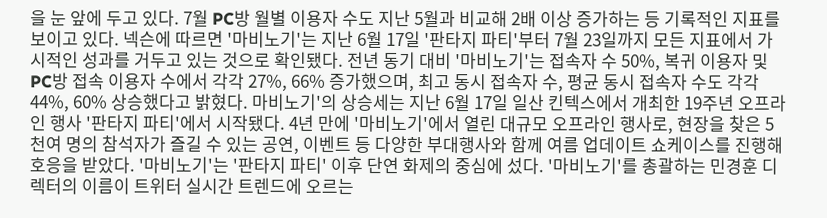을 눈 앞에 두고 있다. 7월 PC방 월별 이용자 수도 지난 5월과 비교해 2배 이상 증가하는 등 기록적인 지표를 보이고 있다. 넥슨에 따르면 '마비노기'는 지난 6월 17일 '판타지 파티'부터 7월 23일까지 모든 지표에서 가시적인 성과를 거두고 있는 것으로 확인됐다. 전년 동기 대비 '마비노기'는 접속자 수 50%, 복귀 이용자 및 PC방 접속 이용자 수에서 각각 27%, 66% 증가했으며, 최고 동시 접속자 수, 평균 동시 접속자 수도 각각 44%, 60% 상승했다고 밝혔다. 마비노기'의 상승세는 지난 6월 17일 일산 킨텍스에서 개최한 19주년 오프라인 행사 '판타지 파티'에서 시작됐다. 4년 만에 '마비노기'에서 열린 대규모 오프라인 행사로, 현장을 찾은 5천여 명의 참석자가 즐길 수 있는 공연, 이벤트 등 다양한 부대행사와 함께 여름 업데이트 쇼케이스를 진행해 호응을 받았다. '마비노기'는 '판타지 파티' 이후 단연 화제의 중심에 섰다. '마비노기'를 총괄하는 민경훈 디렉터의 이름이 트위터 실시간 트렌드에 오르는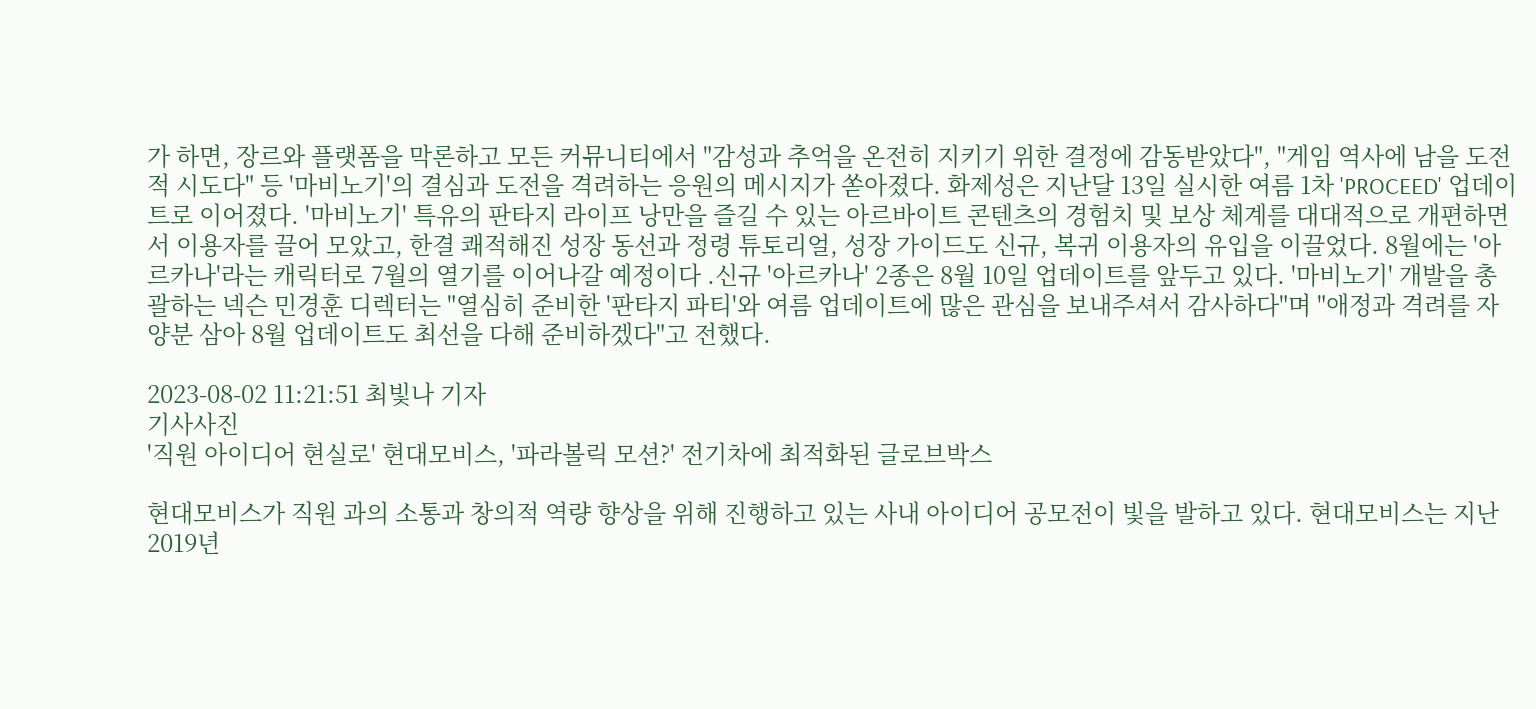가 하면, 장르와 플랫폼을 막론하고 모든 커뮤니티에서 "감성과 추억을 온전히 지키기 위한 결정에 감동받았다", "게임 역사에 남을 도전적 시도다" 등 '마비노기'의 결심과 도전을 격려하는 응원의 메시지가 쏟아졌다. 화제성은 지난달 13일 실시한 여름 1차 'PROCEED' 업데이트로 이어졌다. '마비노기' 특유의 판타지 라이프 낭만을 즐길 수 있는 아르바이트 콘텐츠의 경험치 및 보상 체계를 대대적으로 개편하면서 이용자를 끌어 모았고, 한결 쾌적해진 성장 동선과 정령 튜토리얼, 성장 가이드도 신규, 복귀 이용자의 유입을 이끌었다. 8월에는 '아르카나'라는 캐릭터로 7월의 열기를 이어나갈 예정이다 .신규 '아르카나' 2종은 8월 10일 업데이트를 앞두고 있다. '마비노기' 개발을 총괄하는 넥슨 민경훈 디렉터는 "열심히 준비한 '판타지 파티'와 여름 업데이트에 많은 관심을 보내주셔서 감사하다"며 "애정과 격려를 자양분 삼아 8월 업데이트도 최선을 다해 준비하겠다"고 전했다.

2023-08-02 11:21:51 최빛나 기자
기사사진
'직원 아이디어 현실로' 현대모비스, '파라볼릭 모션?' 전기차에 최적화된 글로브박스

현대모비스가 직원 과의 소통과 창의적 역량 향상을 위해 진행하고 있는 사내 아이디어 공모전이 빛을 발하고 있다. 현대모비스는 지난 2019년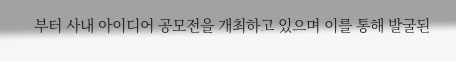부터 사내 아이디어 공모전을 개최하고 있으며 이를 통해 발굴된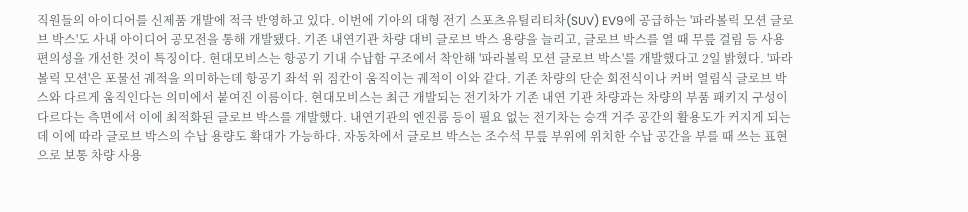직원들의 아이디어를 신제품 개발에 적극 반영하고 있다. 이번에 기아의 대형 전기 스포츠유틸리티차(SUV) EV9에 공급하는 '파라볼릭 모션 글로브 박스'도 사내 아이디어 공모전을 통해 개발됐다. 기존 내연기관 차량 대비 글로브 박스 용량을 늘리고, 글로브 박스를 열 때 무릎 걸림 등 사용 편의성을 개선한 것이 특징이다. 현대모비스는 항공기 기내 수납함 구조에서 착안해 '파라볼릭 모션 글로브 박스'를 개발했다고 2일 밝혔다. '파라볼릭 모션'은 포물선 궤적을 의미하는데 항공기 좌석 위 짐칸이 움직이는 궤적이 이와 같다. 기존 차량의 단순 회전식이나 커버 열림식 글로브 박스와 다르게 움직인다는 의미에서 붙여진 이름이다. 현대모비스는 최근 개발되는 전기차가 기존 내연 기관 차량과는 차량의 부품 패키지 구성이 다르다는 측면에서 이에 최적화된 글로브 박스를 개발했다. 내연기관의 엔진룸 등이 필요 없는 전기차는 승객 거주 공간의 활용도가 커지게 되는데 이에 따라 글로브 박스의 수납 용량도 확대가 가능하다. 자동차에서 글로브 박스는 조수석 무릎 부위에 위치한 수납 공간을 부를 때 쓰는 표현으로 보통 차량 사용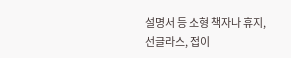설명서 등 소형 책자나 휴지, 선글라스, 접이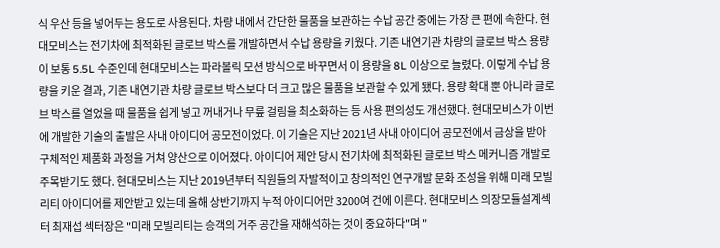식 우산 등을 넣어두는 용도로 사용된다. 차량 내에서 간단한 물품을 보관하는 수납 공간 중에는 가장 큰 편에 속한다. 현대모비스는 전기차에 최적화된 글로브 박스를 개발하면서 수납 용량을 키웠다. 기존 내연기관 차량의 글로브 박스 용량이 보통 5.5L 수준인데 현대모비스는 파라볼릭 모션 방식으로 바꾸면서 이 용량을 8L 이상으로 늘렸다. 이렇게 수납 용량을 키운 결과, 기존 내연기관 차량 글로브 박스보다 더 크고 많은 물품을 보관할 수 있게 됐다. 용량 확대 뿐 아니라 글로브 박스를 열었을 때 물품을 쉽게 넣고 꺼내거나 무릎 걸림을 최소화하는 등 사용 편의성도 개선했다. 현대모비스가 이번에 개발한 기술의 출발은 사내 아이디어 공모전이었다. 이 기술은 지난 2021년 사내 아이디어 공모전에서 금상을 받아 구체적인 제품화 과정을 거쳐 양산으로 이어졌다. 아이디어 제안 당시 전기차에 최적화된 글로브 박스 메커니즘 개발로 주목받기도 했다. 현대모비스는 지난 2019년부터 직원들의 자발적이고 창의적인 연구개발 문화 조성을 위해 미래 모빌리티 아이디어를 제안받고 있는데 올해 상반기까지 누적 아이디어만 3200여 건에 이른다. 현대모비스 의장모듈설계섹터 최재섭 섹터장은 "미래 모빌리티는 승객의 거주 공간을 재해석하는 것이 중요하다"며 "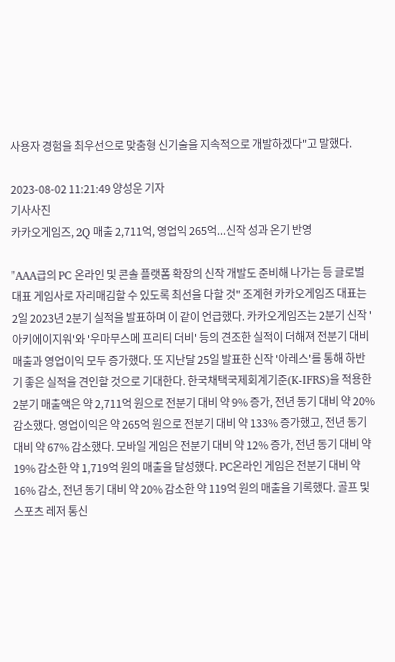사용자 경험을 최우선으로 맞춤형 신기술을 지속적으로 개발하겠다"고 말했다.

2023-08-02 11:21:49 양성운 기자
기사사진
카카오게임즈, 2Q 매출 2,711억, 영업익 265억...신작 성과 온기 반영

"AAA급의 PC 온라인 및 콘솔 플랫폼 확장의 신작 개발도 준비해 나가는 등 글로벌 대표 게임사로 자리매김할 수 있도록 최선을 다할 것" 조계현 카카오게임즈 대표는 2일 2023년 2분기 실적을 발표하며 이 같이 언급했다. 카카오게임즈는 2분기 신작 '아키에이지워'와 '우마무스메 프리티 더비' 등의 견조한 실적이 더해져 전분기 대비 매출과 영업이익 모두 증가했다. 또 지난달 25일 발표한 신작 '아레스'를 통해 하반기 좋은 실적을 견인할 것으로 기대한다. 한국채택국제회계기준(K-IFRS)을 적용한 2분기 매출액은 약 2,711억 원으로 전분기 대비 약 9% 증가, 전년 동기 대비 약 20% 감소했다. 영업이익은 약 265억 원으로 전분기 대비 약 133% 증가했고, 전년 동기 대비 약 67% 감소했다. 모바일 게임은 전분기 대비 약 12% 증가, 전년 동기 대비 약 19% 감소한 약 1,719억 원의 매출을 달성했다. PC온라인 게임은 전분기 대비 약 16% 감소, 전년 동기 대비 약 20% 감소한 약 119억 원의 매출을 기록했다. 골프 및 스포츠 레저 통신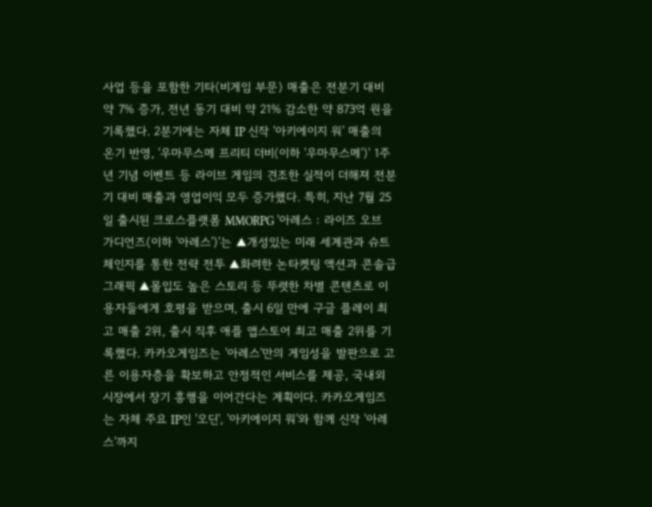사업 등을 포함한 기타(비게임 부문) 매출은 전분기 대비 약 7% 증가, 전년 동기 대비 약 21% 감소한 약 873억 원을 기록했다. 2분기에는 자체 IP 신작 '아키에이지 워' 매출의 온기 반영, '우마무스메 프리티 더비(이하 '우마무스메')' 1주년 기념 이벤트 등 라이브 게임의 견조한 실적이 더해져 전분기 대비 매출과 영업이익 모두 증가했다. 특히, 지난 7월 25일 출시된 크로스플랫폼 MMORPG '아레스 : 라이즈 오브 가디언즈(이하 '아레스')'는 ▲개성있는 미래 세계관과 슈트 체인지를 통한 전략 전투 ▲화려한 논타켓팅 액션과 콘솔급 그래픽 ▲몰입도 높은 스토리 등 뚜렷한 차별 콘텐츠로 이용자들에게 호평을 받으며, 출시 6일 만에 구글 플레이 최고 매출 2위, 출시 직후 애플 앱스토어 최고 매출 2위를 기록했다. 카카오게임즈는 '아레스'만의 게임성을 발판으로 고른 이용자층을 확보하고 안정적인 서비스를 제공, 국내외 시장에서 장기 흥행을 이어간다는 계획이다. 카카오게임즈는 자체 주요 IP인 '오딘', '아키에이지 워'와 함께 신작 '아레스'까지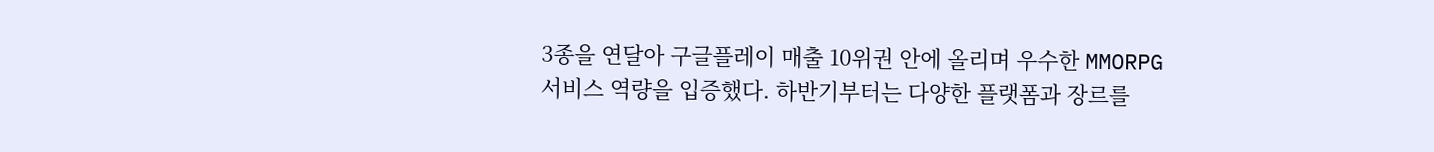3종을 연달아 구글플레이 매출 10위권 안에 올리며 우수한 MMORPG 서비스 역량을 입증했다. 하반기부터는 다양한 플랫폼과 장르를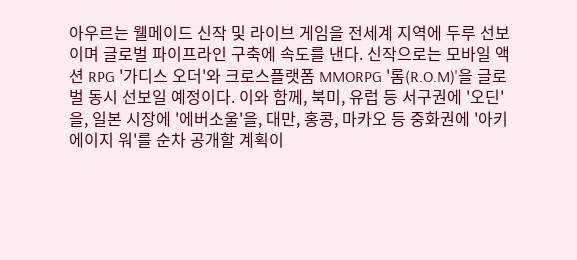아우르는 웰메이드 신작 및 라이브 게임을 전세계 지역에 두루 선보이며 글로벌 파이프라인 구축에 속도를 낸다. 신작으로는 모바일 액션 RPG '가디스 오더'와 크로스플랫폼 MMORPG '롬(R.O.M)'을 글로벌 동시 선보일 예정이다. 이와 함께, 북미, 유럽 등 서구권에 '오딘'을, 일본 시장에 '에버소울'을, 대만, 홍콩, 마카오 등 중화권에 '아키에이지 워'를 순차 공개할 계획이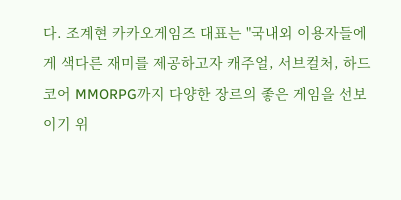다. 조계현 카카오게임즈 대표는 "국내외 이용자들에게 색다른 재미를 제공하고자 캐주얼, 서브컬처, 하드코어 MMORPG까지 다양한 장르의 좋은 게임을 선보이기 위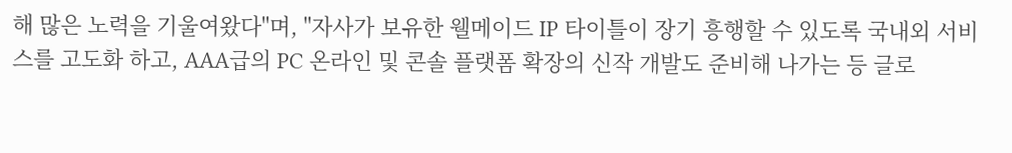해 많은 노력을 기울여왔다"며, "자사가 보유한 웰메이드 IP 타이틀이 장기 흥행할 수 있도록 국내외 서비스를 고도화 하고, AAA급의 PC 온라인 및 콘솔 플랫폼 확장의 신작 개발도 준비해 나가는 등 글로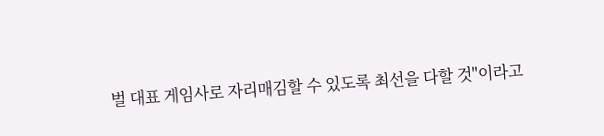벌 대표 게임사로 자리매김할 수 있도록 최선을 다할 것"이라고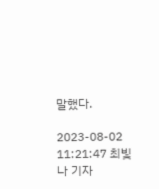말했다.

2023-08-02 11:21:47 최빛나 기자